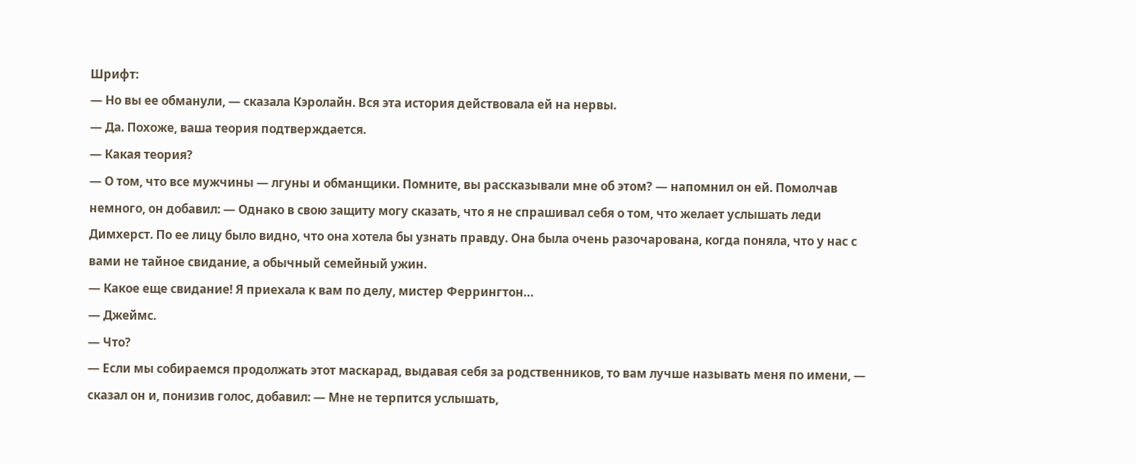Шрифт:
— Но вы ее обманули, — сказала Кэролайн. Вся эта история действовала ей на нервы.
— Да. Похоже, ваша теория подтверждается.
— Какая теория?
— О том, что все мужчины — лгуны и обманщики. Помните, вы рассказывали мне об этом? — напомнил он ей. Помолчав немного, он добавил: — Однако в свою защиту могу сказать, что я не спрашивал себя о том, что желает услышать леди Димхерст. По ее лицу было видно, что она хотела бы узнать правду. Она была очень разочарована, когда поняла, что у нас с вами не тайное свидание, а обычный семейный ужин.
— Какое еще свидание! Я приехала к вам по делу, мистер Феррингтон…
— Джеймс.
— Что?
— Если мы собираемся продолжать этот маскарад, выдавая себя за родственников, то вам лучше называть меня по имени, — сказал он и, понизив голос, добавил: — Мне не терпится услышать,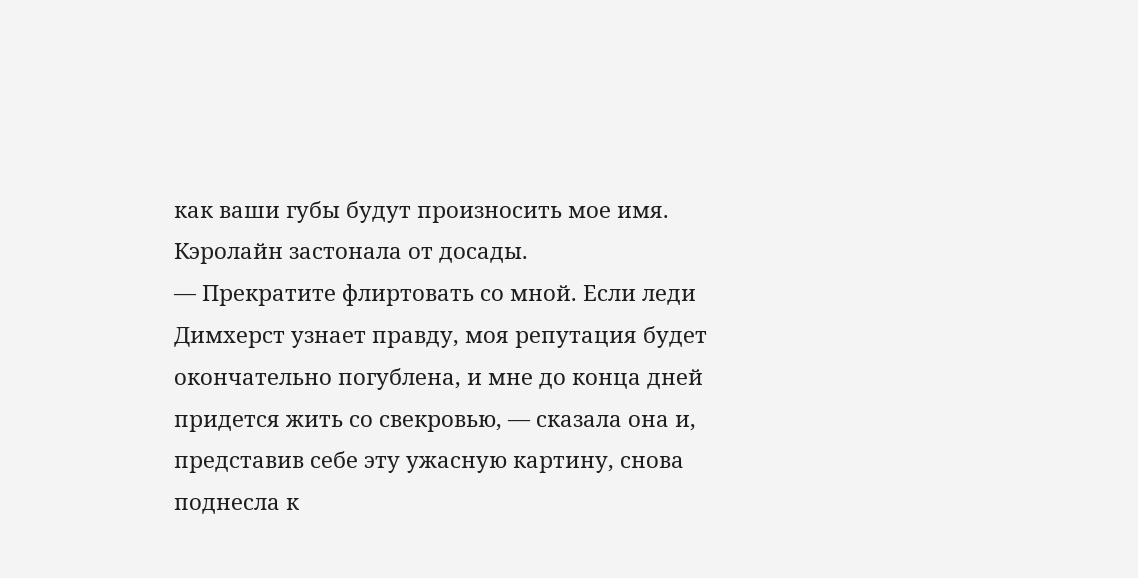как ваши губы будут произносить мое имя.
Кэролайн застонала от досады.
— Прекратите флиртовать со мной. Если леди Димхерст узнает правду, моя репутация будет окончательно погублена, и мне до конца дней придется жить со свекровью, — сказала она и, представив себе эту ужасную картину, снова поднесла к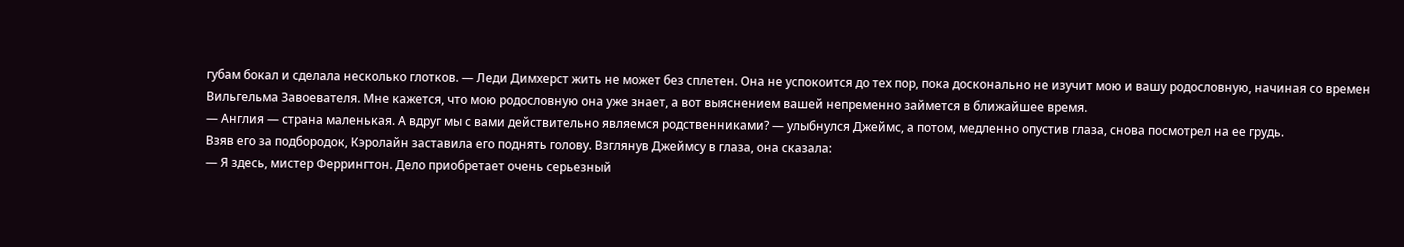губам бокал и сделала несколько глотков. — Леди Димхерст жить не может без сплетен. Она не успокоится до тех пор, пока досконально не изучит мою и вашу родословную, начиная со времен Вильгельма Завоевателя. Мне кажется, что мою родословную она уже знает, а вот выяснением вашей непременно займется в ближайшее время.
— Англия — страна маленькая. А вдруг мы с вами действительно являемся родственниками? — улыбнулся Джеймс, а потом, медленно опустив глаза, снова посмотрел на ее грудь.
Взяв его за подбородок, Кэролайн заставила его поднять голову. Взглянув Джеймсу в глаза, она сказала:
— Я здесь, мистер Феррингтон. Дело приобретает очень серьезный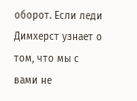оборот. Если леди Димхерст узнает о том, что мы с вами не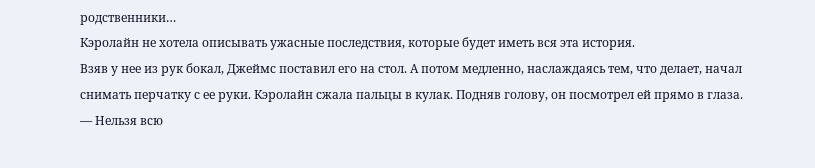родственники…
Кэролайн не хотела описывать ужасные последствия, которые будет иметь вся эта история.
Взяв у нее из рук бокал, Джеймс поставил его на стол. А потом медленно, наслаждаясь тем, что делает, начал снимать перчатку с ее руки. Кэролайн сжала пальцы в кулак. Подняв голову, он посмотрел ей прямо в глаза.
— Нельзя всю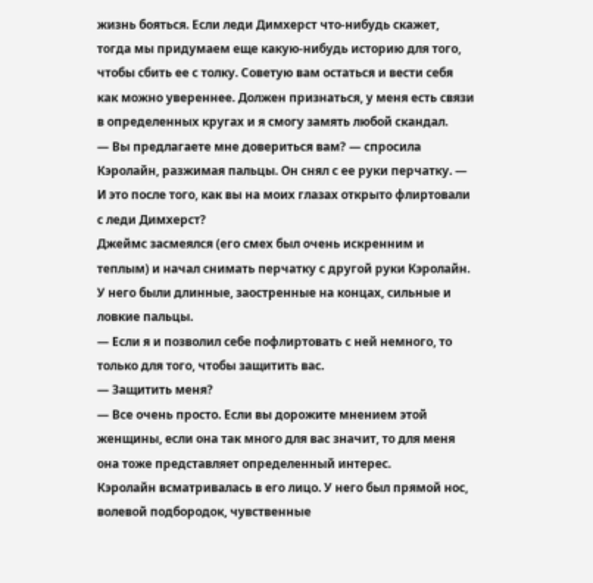жизнь бояться. Если леди Димхерст что-нибудь скажет, тогда мы придумаем еще какую-нибудь историю для того, чтобы сбить ее с толку. Советую вам остаться и вести себя как можно увереннее. Должен признаться, у меня есть связи в определенных кругах и я смогу замять любой скандал.
— Вы предлагаете мне довериться вам? — спросила Кэролайн, разжимая пальцы. Он снял с ее руки перчатку. — И это после того, как вы на моих глазах открыто флиртовали с леди Димхерст?
Джеймс засмеялся (его смех был очень искренним и теплым) и начал снимать перчатку с другой руки Кэролайн. У него были длинные, заостренные на концах, сильные и ловкие пальцы.
— Если я и позволил себе пофлиртовать с ней немного, то только для того, чтобы защитить вас.
— Защитить меня?
— Все очень просто. Если вы дорожите мнением этой женщины, если она так много для вас значит, то для меня она тоже представляет определенный интерес.
Кэролайн всматривалась в его лицо. У него был прямой нос, волевой подбородок, чувственные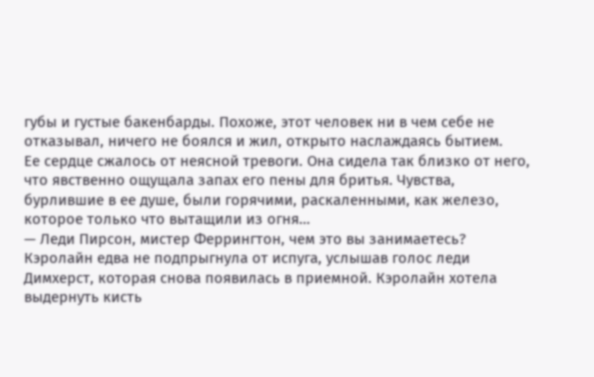губы и густые бакенбарды. Похоже, этот человек ни в чем себе не отказывал, ничего не боялся и жил, открыто наслаждаясь бытием.
Ее сердце сжалось от неясной тревоги. Она сидела так близко от него, что явственно ощущала запах его пены для бритья. Чувства, бурлившие в ее душе, были горячими, раскаленными, как железо, которое только что вытащили из огня…
— Леди Пирсон, мистер Феррингтон, чем это вы занимаетесь?
Кэролайн едва не подпрыгнула от испуга, услышав голос леди Димхерст, которая снова появилась в приемной. Кэролайн хотела выдернуть кисть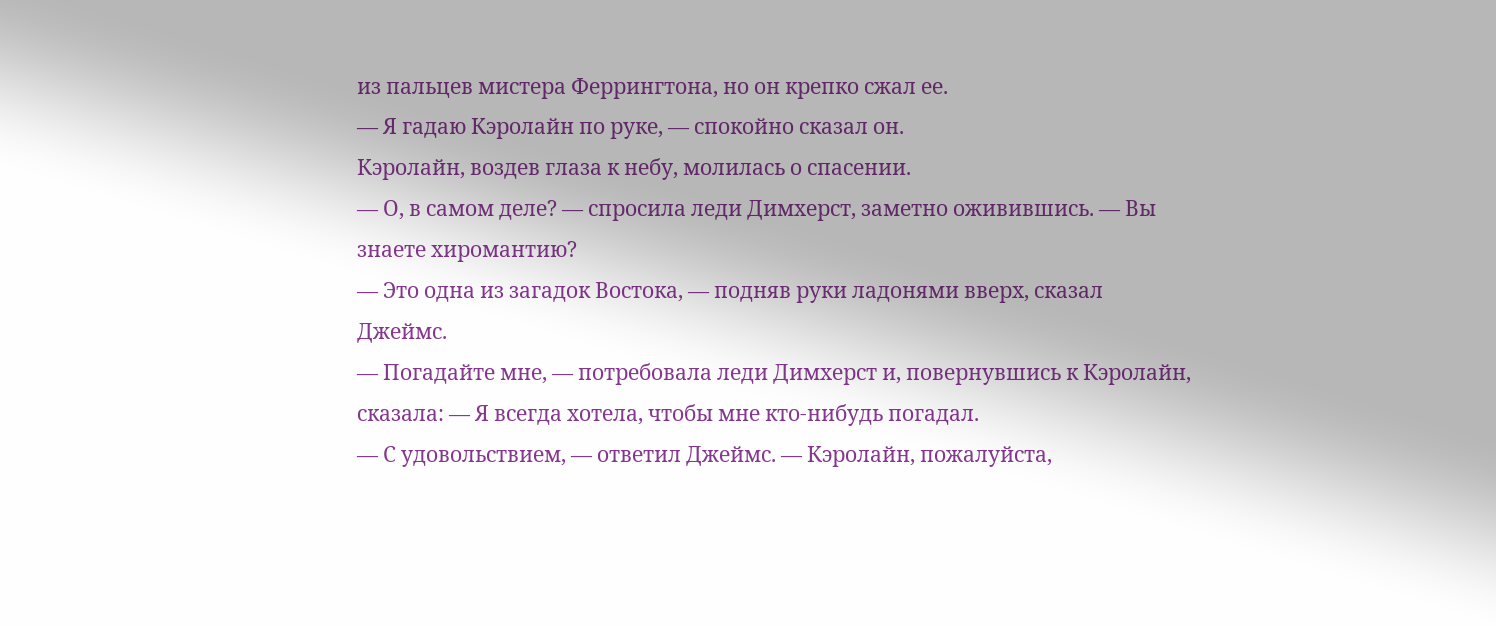из пальцев мистера Феррингтона, но он крепко сжал ее.
— Я гадаю Кэролайн по руке, — спокойно сказал он.
Кэролайн, воздев глаза к небу, молилась о спасении.
— О, в самом деле? — спросила леди Димхерст, заметно оживившись. — Вы знаете хиромантию?
— Это одна из загадок Востока, — подняв руки ладонями вверх, сказал Джеймс.
— Погадайте мне, — потребовала леди Димхерст и, повернувшись к Кэролайн, сказала: — Я всегда хотела, чтобы мне кто-нибудь погадал.
— С удовольствием, — ответил Джеймс. — Кэролайн, пожалуйста,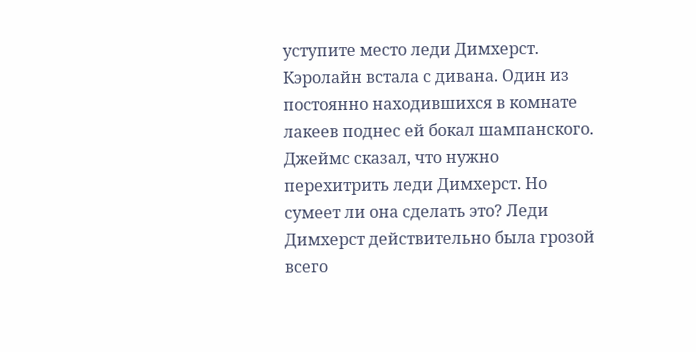уступите место леди Димхерст.
Кэролайн встала с дивана. Один из постоянно находившихся в комнате лакеев поднес ей бокал шампанского. Джеймс сказал, что нужно перехитрить леди Димхерст. Но сумеет ли она сделать это? Леди Димхерст действительно была грозой всего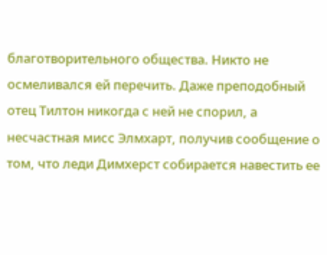благотворительного общества. Никто не осмеливался ей перечить. Даже преподобный отец Тилтон никогда с ней не спорил, а несчастная мисс Элмхарт, получив сообщение о том, что леди Димхерст собирается навестить ее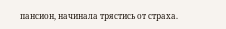пансион, начинала трястись от страха.